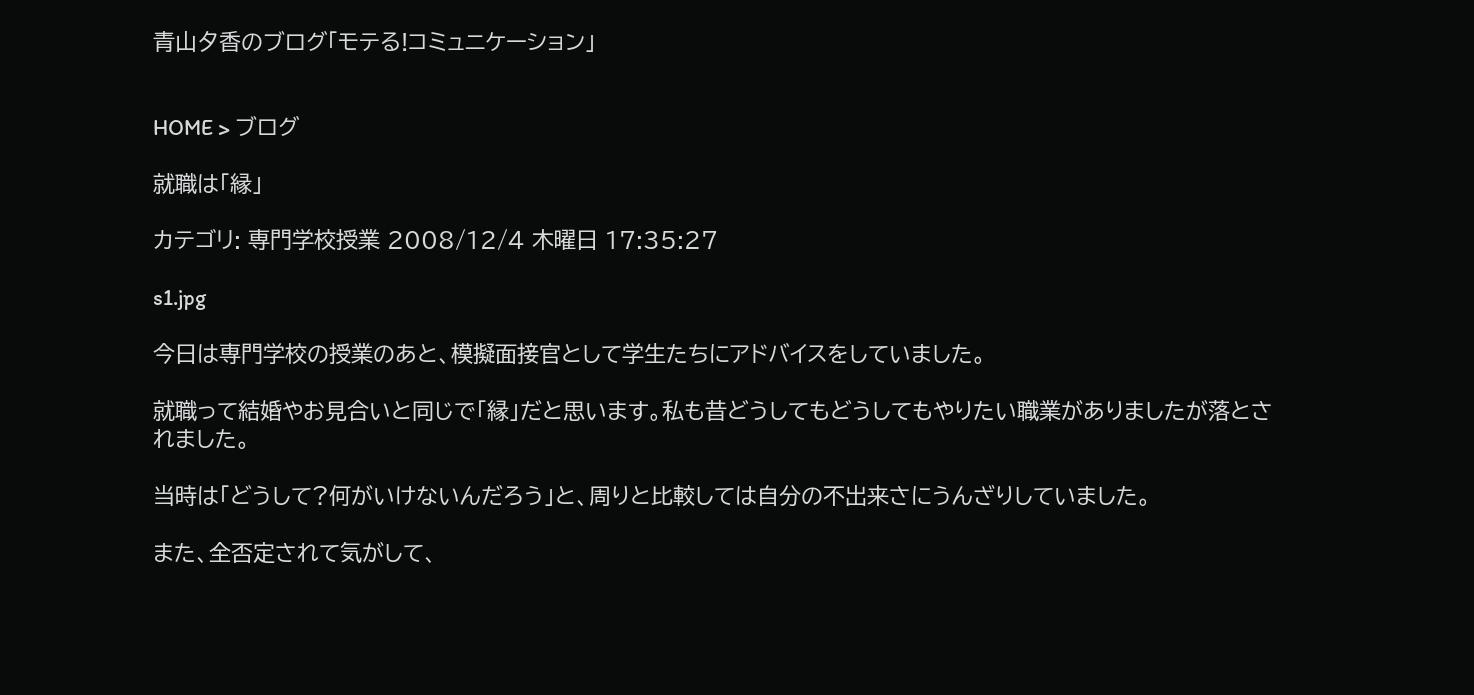青山夕香のブログ「モテる!コミュニケーション」


HOME > ブログ

就職は「縁」

カテゴリ: 専門学校授業 2008/12/4 木曜日 17:35:27

s1.jpg

今日は専門学校の授業のあと、模擬面接官として学生たちにアドバイスをしていました。

就職って結婚やお見合いと同じで「縁」だと思います。私も昔どうしてもどうしてもやりたい職業がありましたが落とされました。

当時は「どうして?何がいけないんだろう」と、周りと比較しては自分の不出来さにうんざりしていました。

また、全否定されて気がして、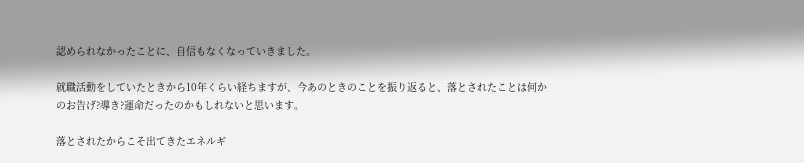認められなかったことに、自信もなくなっていきました。

就職活動をしていたときから10年くらい経ちますが、今あのときのことを振り返ると、落とされたことは何かのお告げ?導き?運命だったのかもしれないと思います。

落とされたからこそ出てきたエネルギ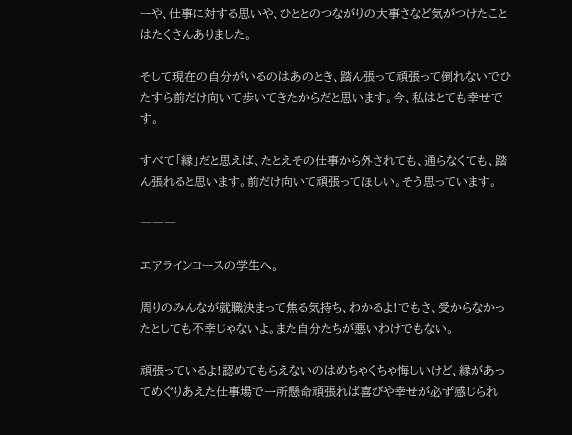ーや、仕事に対する思いや、ひととのつながりの大事さなど気がつけたことはたくさんありました。

そして現在の自分がいるのはあのとき、踏ん張って頑張って倒れないでひたすら前だけ向いて歩いてきたからだと思います。今、私はとても幸せです。

すべて「縁」だと思えば、たとえその仕事から外されても、通らなくても、踏ん張れると思います。前だけ向いて頑張ってほしい。そう思っています。

―――

エアラインコースの学生へ。

周りのみんなが就職決まって焦る気持ち、わかるよ!でもさ、受からなかったとしても不幸じゃないよ。また自分たちが悪いわけでもない。

頑張っているよ!認めてもらえないのはめちゃくちゃ悔しいけど、縁があってめぐりあえた仕事場で一所懸命頑張れば喜びや幸せが必ず感じられ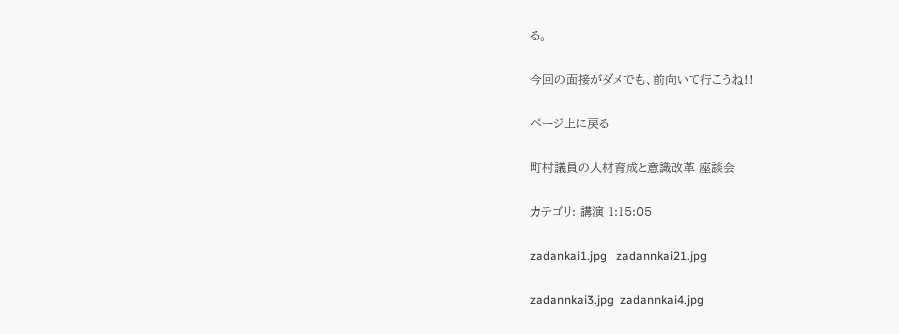る。

今回の面接がダメでも、前向いて行こうね!!

ページ上に戻る

町村議員の人材育成と意識改革 座談会

カテゴリ: 講演 1:15:05

zadankai1.jpg   zadannkai21.jpg

zadannkai3.jpg  zadannkai4.jpg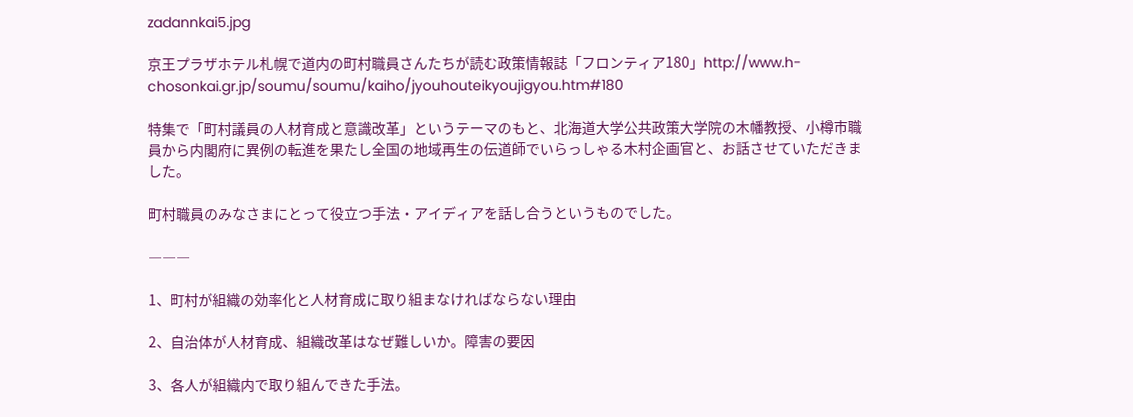zadannkai5.jpg

京王プラザホテル札幌で道内の町村職員さんたちが読む政策情報誌「フロンティア180」http://www.h-chosonkai.gr.jp/soumu/soumu/kaiho/jyouhouteikyoujigyou.htm#180

特集で「町村議員の人材育成と意識改革」というテーマのもと、北海道大学公共政策大学院の木幡教授、小樽市職員から内閣府に異例の転進を果たし全国の地域再生の伝道師でいらっしゃる木村企画官と、お話させていただきました。

町村職員のみなさまにとって役立つ手法・アイディアを話し合うというものでした。

―――

1、町村が組織の効率化と人材育成に取り組まなければならない理由

2、自治体が人材育成、組織改革はなぜ難しいか。障害の要因

3、各人が組織内で取り組んできた手法。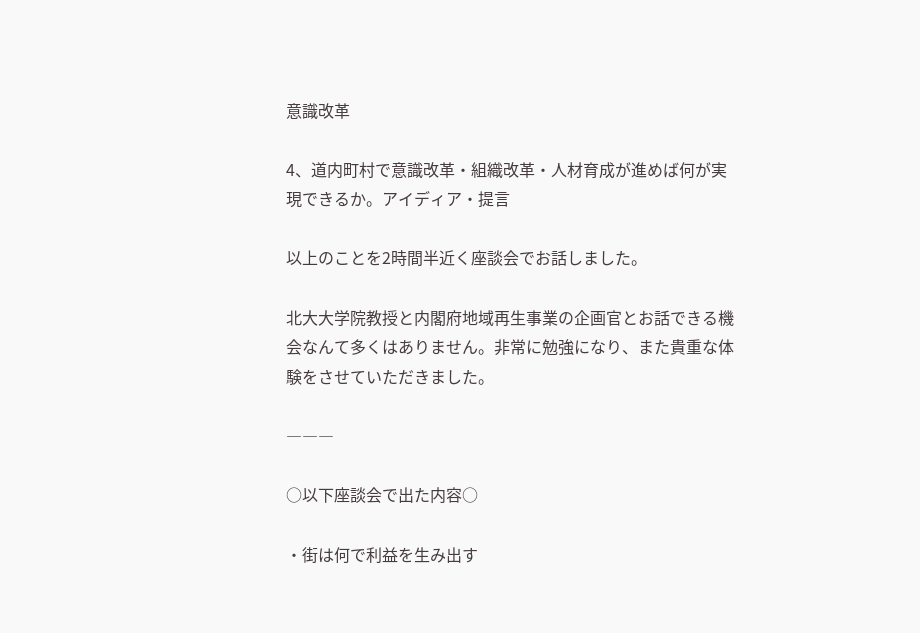意識改革

4、道内町村で意識改革・組織改革・人材育成が進めば何が実現できるか。アイディア・提言

以上のことを2時間半近く座談会でお話しました。

北大大学院教授と内閣府地域再生事業の企画官とお話できる機会なんて多くはありません。非常に勉強になり、また貴重な体験をさせていただきました。

―――

○以下座談会で出た内容○

・街は何で利益を生み出す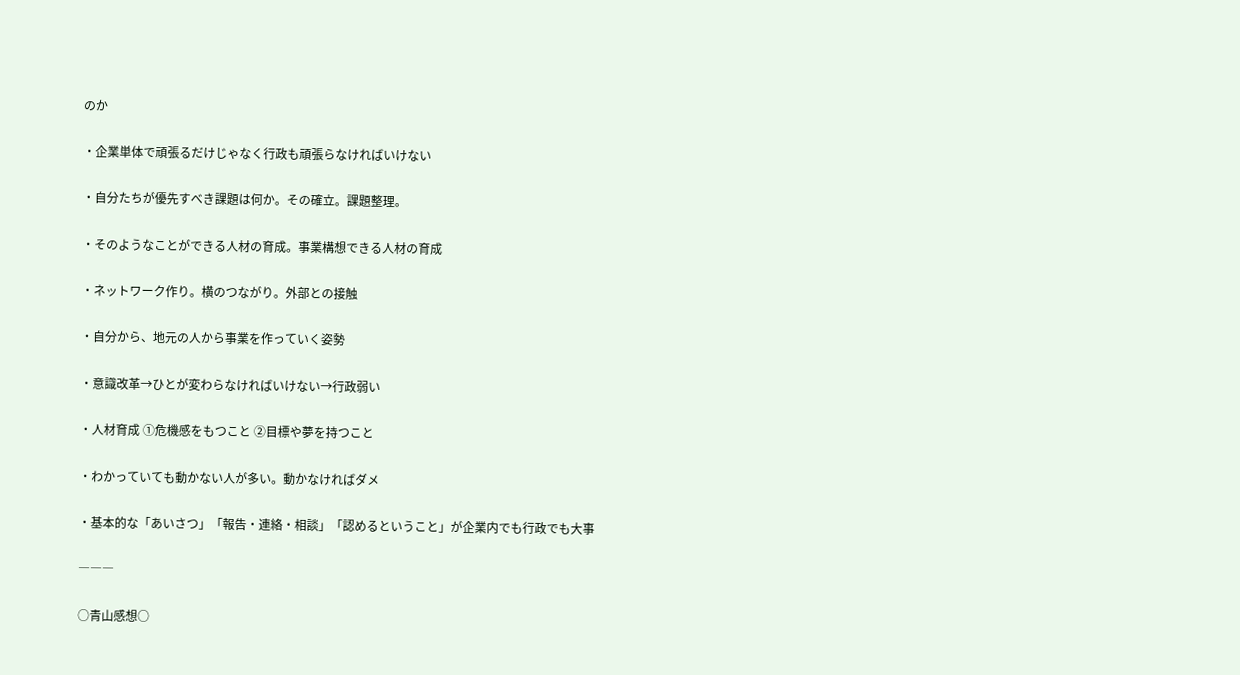のか

・企業単体で頑張るだけじゃなく行政も頑張らなければいけない

・自分たちが優先すべき課題は何か。その確立。課題整理。

・そのようなことができる人材の育成。事業構想できる人材の育成

・ネットワーク作り。横のつながり。外部との接触

・自分から、地元の人から事業を作っていく姿勢

・意識改革→ひとが変わらなければいけない→行政弱い

・人材育成 ①危機感をもつこと ②目標や夢を持つこと

・わかっていても動かない人が多い。動かなければダメ

・基本的な「あいさつ」「報告・連絡・相談」「認めるということ」が企業内でも行政でも大事

―――

○青山感想○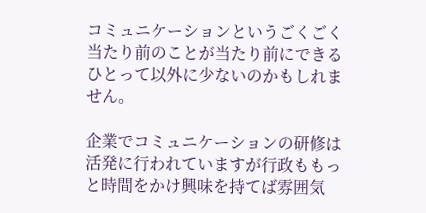コミュニケーションというごくごく当たり前のことが当たり前にできるひとって以外に少ないのかもしれません。

企業でコミュニケーションの研修は活発に行われていますが行政ももっと時間をかけ興味を持てば雰囲気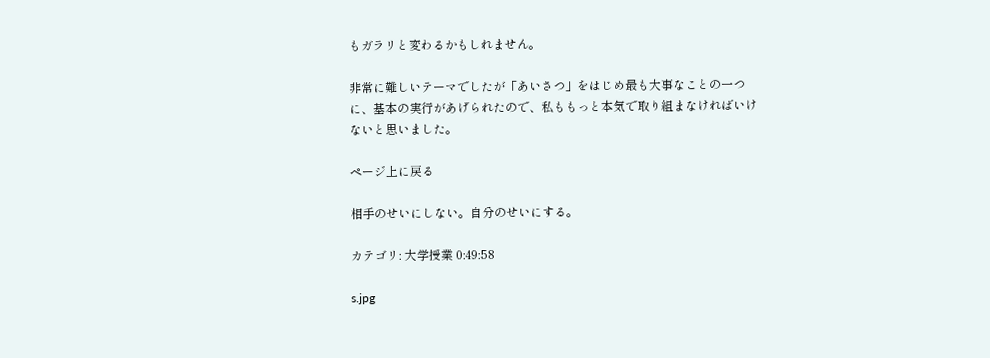もガラリと変わるかもしれません。

非常に難しいテーマでしたが「あいさつ」をはじめ最も大事なことの一つに、基本の実行があげられたので、私ももっと本気で取り組まなければいけないと思いました。

ページ上に戻る

相手のせいにしない。自分のせいにする。

カテゴリ: 大学授業 0:49:58

s.jpg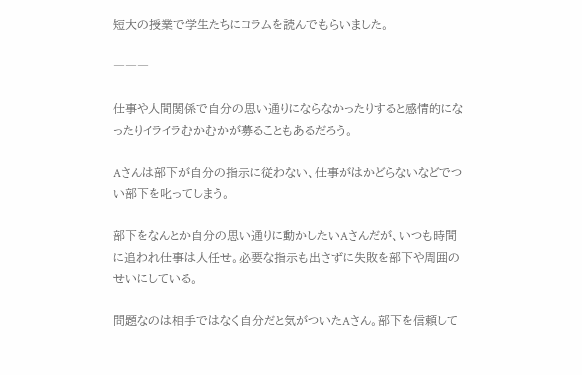短大の授業で学生たちにコラムを読んでもらいました。

―――

仕事や人間関係で自分の思い通りにならなかったりすると感情的になったりイライラむかむかが募ることもあるだろう。

Aさんは部下が自分の指示に従わない、仕事がはかどらないなどでつい部下を叱ってしまう。

部下をなんとか自分の思い通りに動かしたいAさんだが、いつも時間に追われ仕事は人任せ。必要な指示も出さずに失敗を部下や周囲のせいにしている。

問題なのは相手ではなく自分だと気がついたAさん。部下を信頼して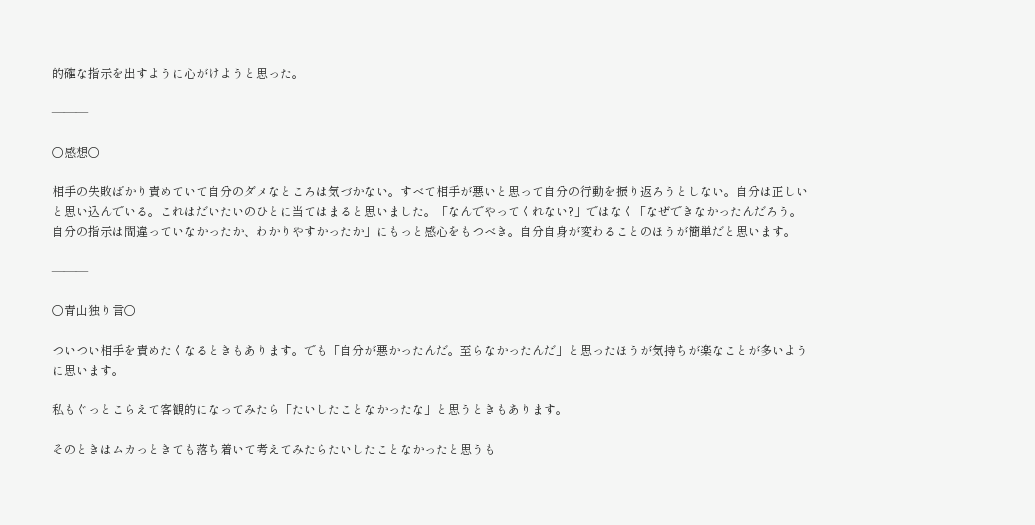的確な指示を出すように心がけようと思った。

―――

○感想○

相手の失敗ばかり責めていて自分のダメなところは気づかない。すべて相手が悪いと思って自分の行動を振り返ろうとしない。自分は正しいと思い込んでいる。これはだいたいのひとに当てはまると思いました。「なんでやってくれない?」ではなく「なぜできなかったんだろう。自分の指示は間違っていなかったか、わかりやすかったか」にもっと感心をもつべき。自分自身が変わることのほうが簡単だと思います。

―――

○青山独り言○

ついつい相手を責めたくなるときもあります。でも「自分が悪かったんだ。至らなかったんだ」と思ったほうが気持ちが楽なことが多いように思います。

私もぐっとこらえて客観的になってみたら「たいしたことなかったな」と思うときもあります。

そのときはムカっときても落ち着いて考えてみたらたいしたことなかったと思うも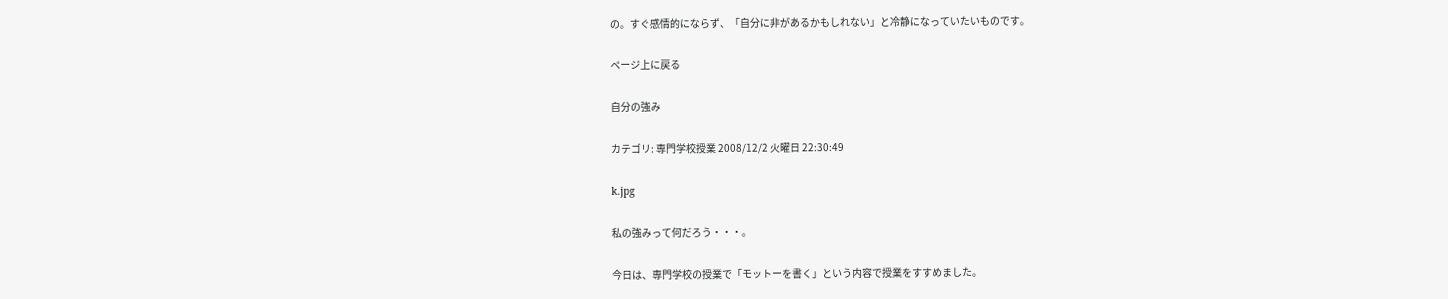の。すぐ感情的にならず、「自分に非があるかもしれない」と冷静になっていたいものです。

ページ上に戻る

自分の強み

カテゴリ: 専門学校授業 2008/12/2 火曜日 22:30:49

k.jpg

私の強みって何だろう・・・。

今日は、専門学校の授業で「モットーを書く」という内容で授業をすすめました。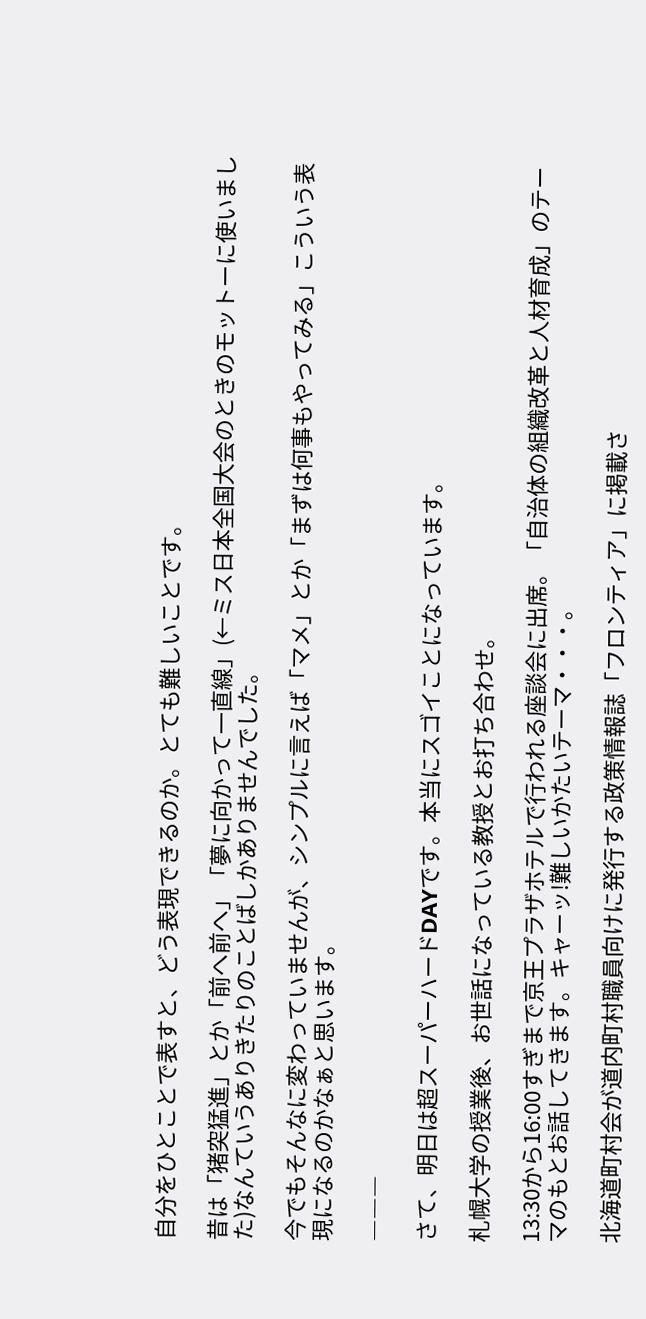自分をひとことで表すと、どう表現できるのか。とても難しいことです。

昔は「猪突猛進」とか「前へ前へ」「夢に向かって一直線」(←ミス日本全国大会のときのモットーに使いました)なんていうありきたりのことばしかありませんでした。

今でもそんなに変わっていませんが、シンプルに言えば「マメ」とか「まずは何事もやってみる」こういう表現になるのかなぁと思います。

―――

さて、明日は超スーパーハードDAYです。本当にスゴイことになっています。

札幌大学の授業後、お世話になっている教授とお打ち合わせ。

13:30から16:00すぎまで京王プラザホテルで行われる座談会に出席。「自治体の組織改革と人材育成」のテーマのもとお話してきます。キャーッ!難しいかたいテーマ・・・。

北海道町村会が道内町村職員向けに発行する政策情報誌「フロンティア」に掲載さ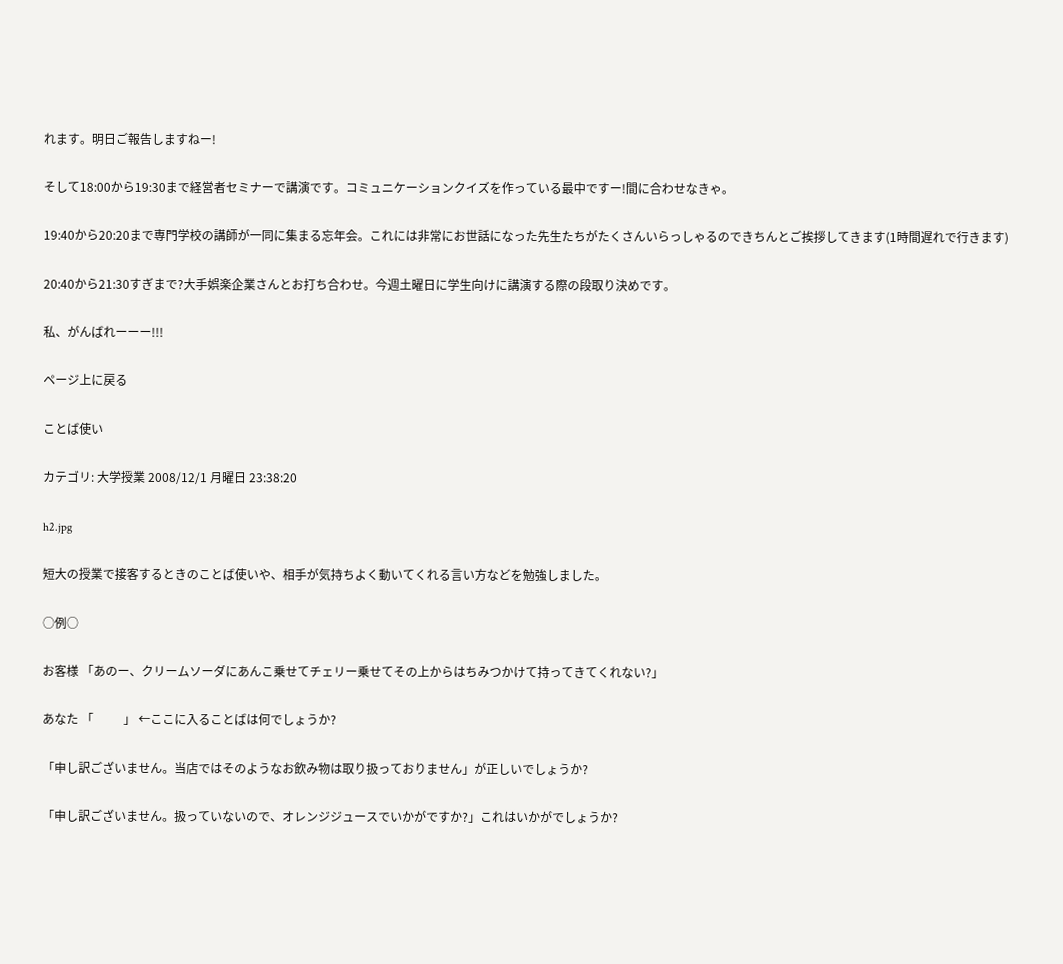れます。明日ご報告しますねー!

そして18:00から19:30まで経営者セミナーで講演です。コミュニケーションクイズを作っている最中ですー!間に合わせなきゃ。

19:40から20:20まで専門学校の講師が一同に集まる忘年会。これには非常にお世話になった先生たちがたくさんいらっしゃるのできちんとご挨拶してきます(1時間遅れで行きます)

20:40から21:30すぎまで?大手娯楽企業さんとお打ち合わせ。今週土曜日に学生向けに講演する際の段取り決めです。

私、がんばれーーー!!!

ページ上に戻る

ことば使い

カテゴリ: 大学授業 2008/12/1 月曜日 23:38:20

h2.jpg

短大の授業で接客するときのことば使いや、相手が気持ちよく動いてくれる言い方などを勉強しました。

○例○

お客様 「あのー、クリームソーダにあんこ乗せてチェリー乗せてその上からはちみつかけて持ってきてくれない?」

あなた 「          」 ←ここに入ることばは何でしょうか?

「申し訳ございません。当店ではそのようなお飲み物は取り扱っておりません」が正しいでしょうか?

「申し訳ございません。扱っていないので、オレンジジュースでいかがですか?」これはいかがでしょうか?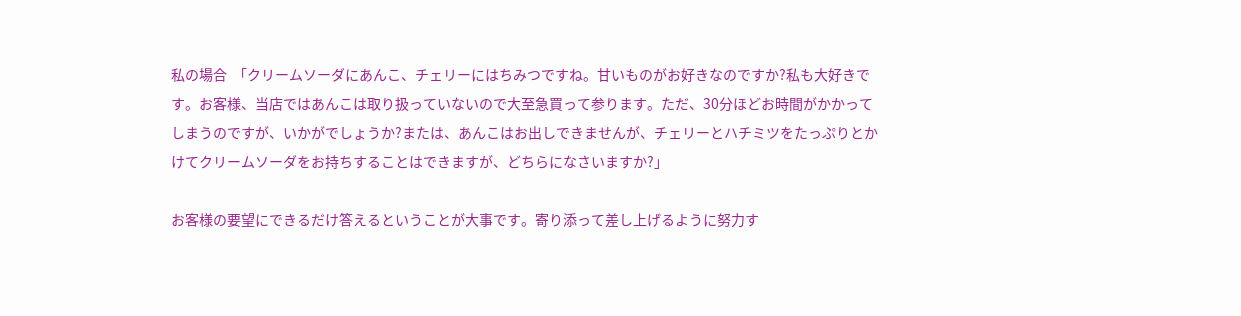私の場合  「クリームソーダにあんこ、チェリーにはちみつですね。甘いものがお好きなのですか?私も大好きです。お客様、当店ではあんこは取り扱っていないので大至急買って参ります。ただ、30分ほどお時間がかかってしまうのですが、いかがでしょうか?または、あんこはお出しできませんが、チェリーとハチミツをたっぷりとかけてクリームソーダをお持ちすることはできますが、どちらになさいますか?」

お客様の要望にできるだけ答えるということが大事です。寄り添って差し上げるように努力す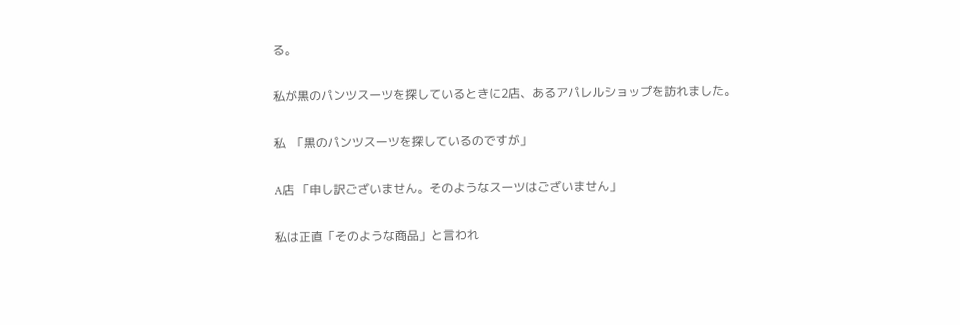る。

私が黒のパンツスーツを探しているときに2店、あるアパレルショップを訪れました。

私  「黒のパンツスーツを探しているのですが」

A店 「申し訳ございません。そのようなスーツはございません」

私は正直「そのような商品」と言われ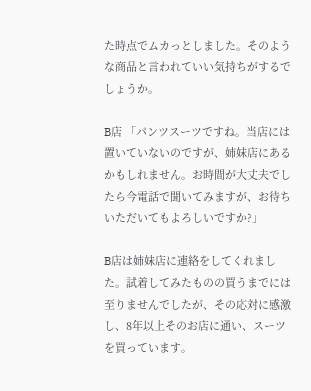た時点でムカっとしました。そのような商品と言われていい気持ちがするでしょうか。

B店 「パンツスーツですね。当店には置いていないのですが、姉妹店にあるかもしれません。お時間が大丈夫でしたら今電話で聞いてみますが、お待ちいただいてもよろしいですか?」

B店は姉妹店に連絡をしてくれました。試着してみたものの買うまでには至りませんでしたが、その応対に感激し、8年以上そのお店に通い、スーツを買っています。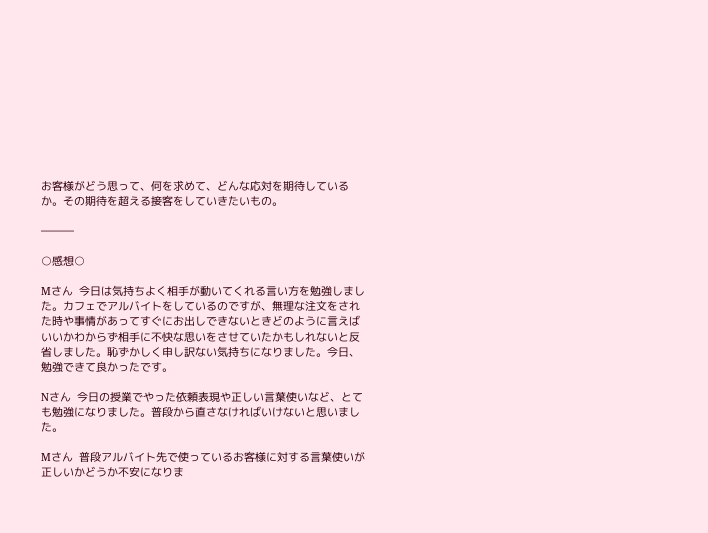お客様がどう思って、何を求めて、どんな応対を期待しているか。その期待を超える接客をしていきたいもの。

―――

○感想○

Mさん  今日は気持ちよく相手が動いてくれる言い方を勉強しました。カフェでアルバイトをしているのですが、無理な注文をされた時や事情があってすぐにお出しできないときどのように言えばいいかわからず相手に不快な思いをさせていたかもしれないと反省しました。恥ずかしく申し訳ない気持ちになりました。今日、勉強できて良かったです。

Nさん  今日の授業でやった依頼表現や正しい言葉使いなど、とても勉強になりました。普段から直さなければいけないと思いました。

Mさん  普段アルバイト先で使っているお客様に対する言葉使いが正しいかどうか不安になりま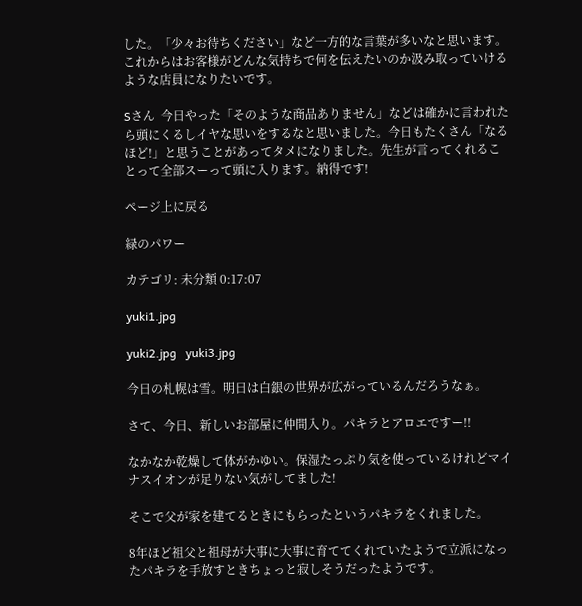した。「少々お待ちください」など一方的な言葉が多いなと思います。これからはお客様がどんな気持ちで何を伝えたいのか汲み取っていけるような店員になりたいです。

Sさん  今日やった「そのような商品ありません」などは確かに言われたら頭にくるしイヤな思いをするなと思いました。今日もたくさん「なるほど!」と思うことがあってタメになりました。先生が言ってくれることって全部スーって頭に入ります。納得です!

ページ上に戻る

緑のパワー

カテゴリ: 未分類 0:17:07

yuki1.jpg

yuki2.jpg   yuki3.jpg

今日の札幌は雪。明日は白銀の世界が広がっているんだろうなぁ。

さて、今日、新しいお部屋に仲間入り。パキラとアロエですー!!

なかなか乾燥して体がかゆい。保湿たっぷり気を使っているけれどマイナスイオンが足りない気がしてました!

そこで父が家を建てるときにもらったというパキラをくれました。

8年ほど祖父と祖母が大事に大事に育ててくれていたようで立派になったパキラを手放すときちょっと寂しそうだったようです。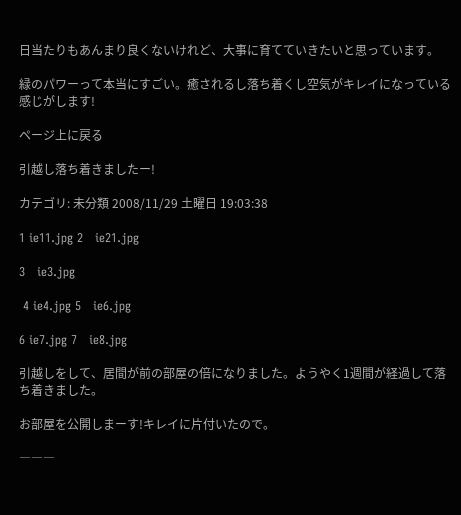日当たりもあんまり良くないけれど、大事に育てていきたいと思っています。

緑のパワーって本当にすごい。癒されるし落ち着くし空気がキレイになっている感じがします!

ページ上に戻る

引越し落ち着きましたー!

カテゴリ: 未分類 2008/11/29 土曜日 19:03:38

1 ie11.jpg 2   ie21.jpg

3   ie3.jpg

 4 ie4.jpg 5   ie6.jpg

6 ie7.jpg 7   ie8.jpg

引越しをして、居間が前の部屋の倍になりました。ようやく1週間が経過して落ち着きました。

お部屋を公開しまーす!キレイに片付いたので。

―――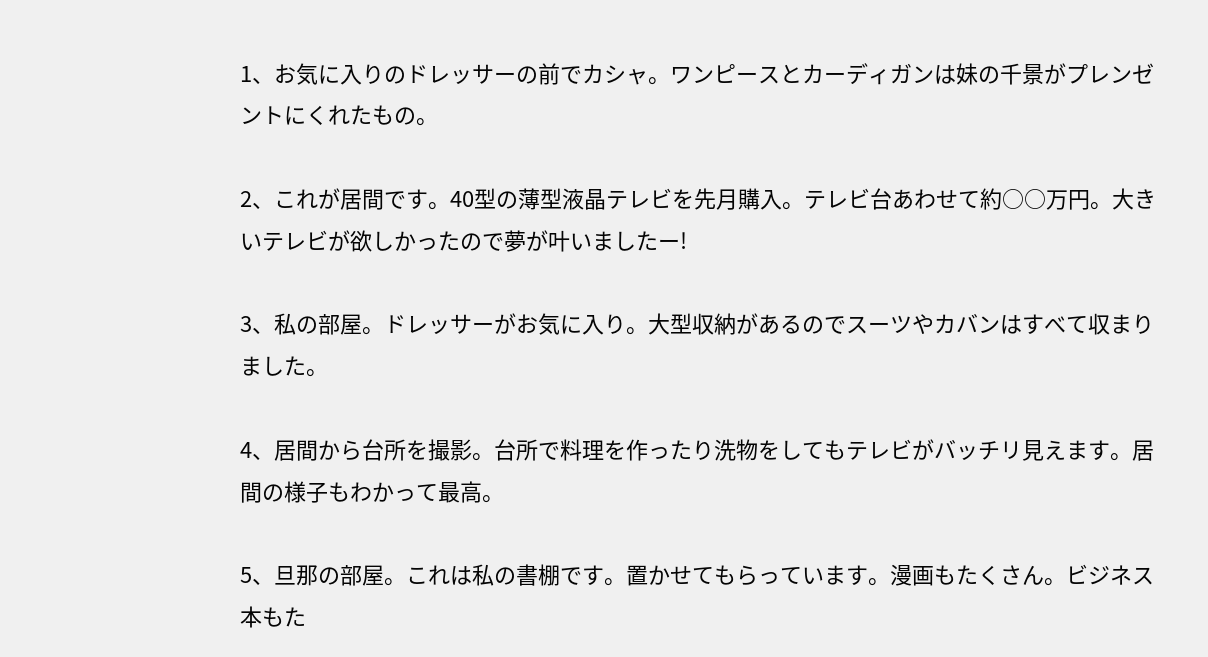1、お気に入りのドレッサーの前でカシャ。ワンピースとカーディガンは妹の千景がプレンゼントにくれたもの。

2、これが居間です。40型の薄型液晶テレビを先月購入。テレビ台あわせて約○○万円。大きいテレビが欲しかったので夢が叶いましたー!

3、私の部屋。ドレッサーがお気に入り。大型収納があるのでスーツやカバンはすべて収まりました。

4、居間から台所を撮影。台所で料理を作ったり洗物をしてもテレビがバッチリ見えます。居間の様子もわかって最高。

5、旦那の部屋。これは私の書棚です。置かせてもらっています。漫画もたくさん。ビジネス本もた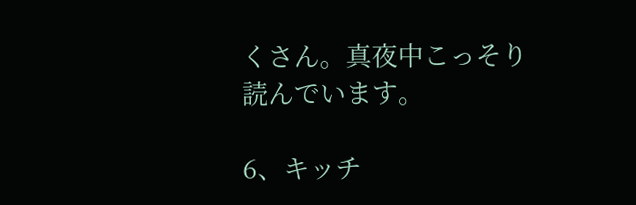くさん。真夜中こっそり読んでいます。

6、キッチ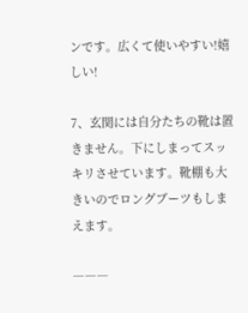ンです。広くて使いやすい!嬉しい!

7、玄関には自分たちの靴は置きません。下にしまってスッキリさせています。靴棚も大きいのでロングブーツもしまえます。

―――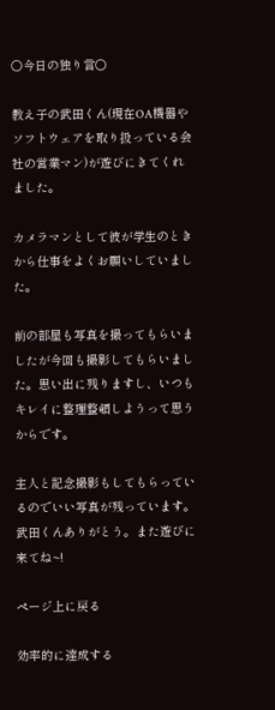○今日の独り言○

教え子の武田くん(現在OA機器やソフトウェアを取り扱っている会社の営業マン)が遊びにきてくれました。

カメラマンとして彼が学生のときから仕事をよくお願いしていました。

前の部屋も写真を撮ってもらいましたが今回も撮影してもらいました。思い出に残りますし、いつもキレイに整理整頓しようって思うからです。

主人と記念撮影もしてもらっているのでいい写真が残っています。武田くんありがとう。また遊びに来てね~!

ページ上に戻る

効率的に達成する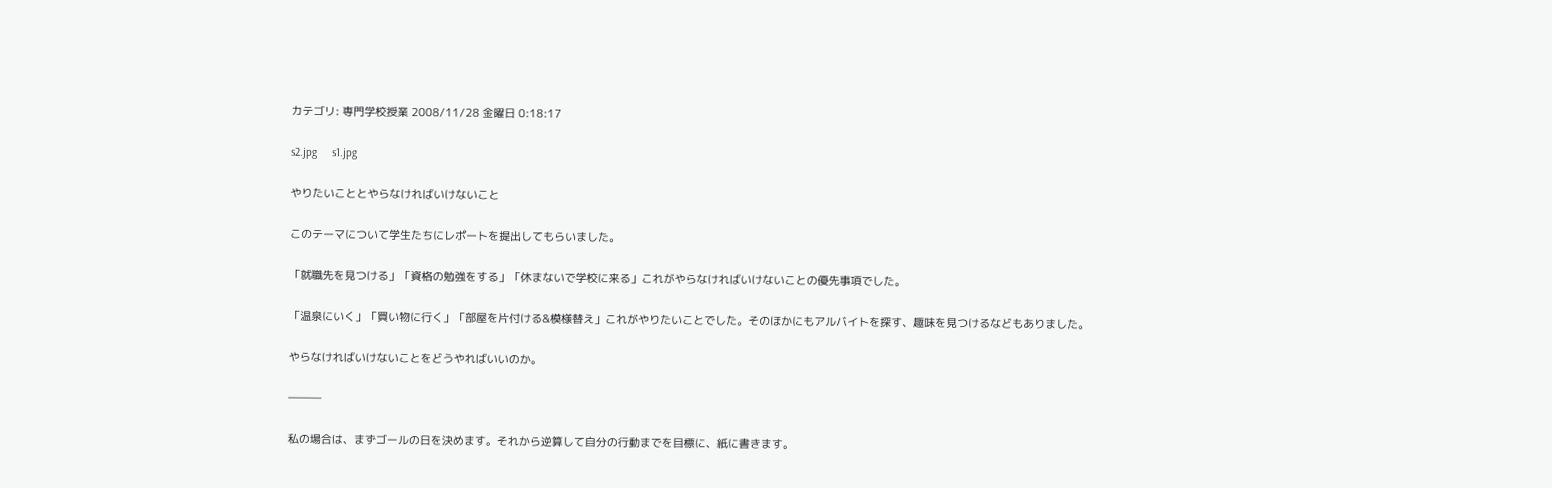カテゴリ: 専門学校授業 2008/11/28 金曜日 0:18:17

s2.jpg     s1.jpg

やりたいこととやらなければいけないこと

このテーマについて学生たちにレポートを提出してもらいました。

「就職先を見つける」「資格の勉強をする」「休まないで学校に来る」これがやらなければいけないことの優先事項でした。

「温泉にいく」「買い物に行く」「部屋を片付ける&模様替え」これがやりたいことでした。そのほかにもアルバイトを探す、趣味を見つけるなどもありました。

やらなければいけないことをどうやればいいのか。

―――

私の場合は、まずゴールの日を決めます。それから逆算して自分の行動までを目標に、紙に書きます。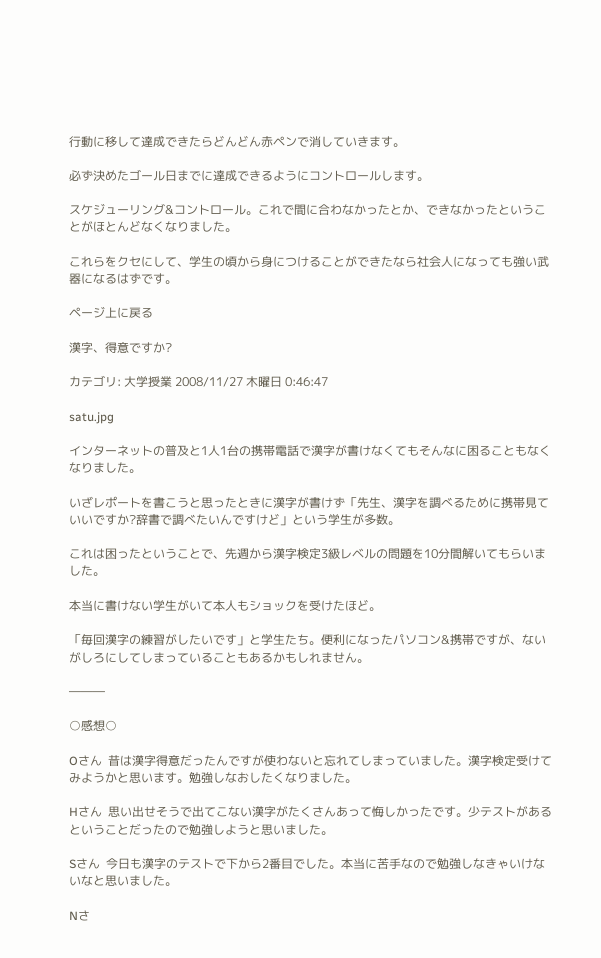行動に移して達成できたらどんどん赤ペンで消していきます。

必ず決めたゴール日までに達成できるようにコントロールします。

スケジューリング&コントロール。これで間に合わなかったとか、できなかったということがほとんどなくなりました。

これらをクセにして、学生の頃から身につけることができたなら社会人になっても強い武器になるはずです。

ページ上に戻る

漢字、得意ですか?

カテゴリ: 大学授業 2008/11/27 木曜日 0:46:47

satu.jpg

インターネットの普及と1人1台の携帯電話で漢字が書けなくてもそんなに困ることもなくなりました。

いざレポートを書こうと思ったときに漢字が書けず「先生、漢字を調べるために携帯見ていいですか?辞書で調べたいんですけど」という学生が多数。

これは困ったということで、先週から漢字検定3級レベルの問題を10分間解いてもらいました。

本当に書けない学生がいて本人もショックを受けたほど。

「毎回漢字の練習がしたいです」と学生たち。便利になったパソコン&携帯ですが、ないがしろにしてしまっていることもあるかもしれません。

―――

○感想○

Oさん  昔は漢字得意だったんですが使わないと忘れてしまっていました。漢字検定受けてみようかと思います。勉強しなおしたくなりました。

Hさん  思い出せそうで出てこない漢字がたくさんあって悔しかったです。少テストがあるということだったので勉強しようと思いました。

Sさん  今日も漢字のテストで下から2番目でした。本当に苦手なので勉強しなきゃいけないなと思いました。

Nさ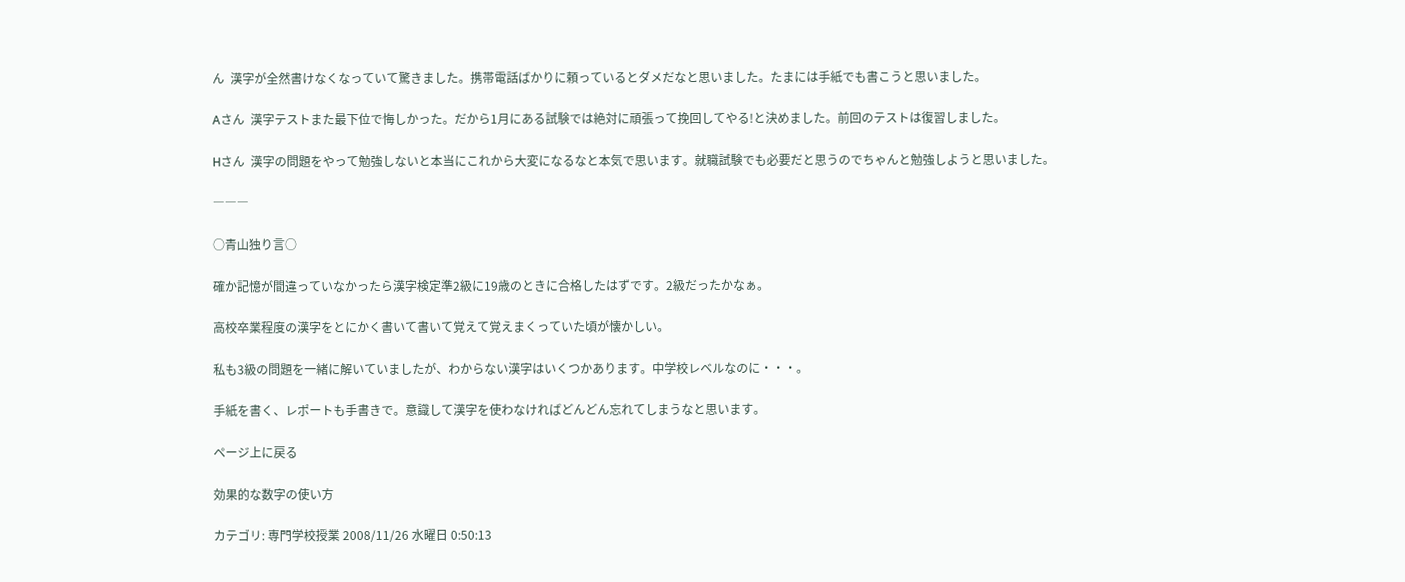ん  漢字が全然書けなくなっていて驚きました。携帯電話ばかりに頼っているとダメだなと思いました。たまには手紙でも書こうと思いました。

Aさん  漢字テストまた最下位で悔しかった。だから1月にある試験では絶対に頑張って挽回してやる!と決めました。前回のテストは復習しました。

Hさん  漢字の問題をやって勉強しないと本当にこれから大変になるなと本気で思います。就職試験でも必要だと思うのでちゃんと勉強しようと思いました。

―――

○青山独り言○

確か記憶が間違っていなかったら漢字検定準2級に19歳のときに合格したはずです。2級だったかなぁ。

高校卒業程度の漢字をとにかく書いて書いて覚えて覚えまくっていた頃が懐かしい。

私も3級の問題を一緒に解いていましたが、わからない漢字はいくつかあります。中学校レベルなのに・・・。

手紙を書く、レポートも手書きで。意識して漢字を使わなければどんどん忘れてしまうなと思います。

ページ上に戻る

効果的な数字の使い方

カテゴリ: 専門学校授業 2008/11/26 水曜日 0:50:13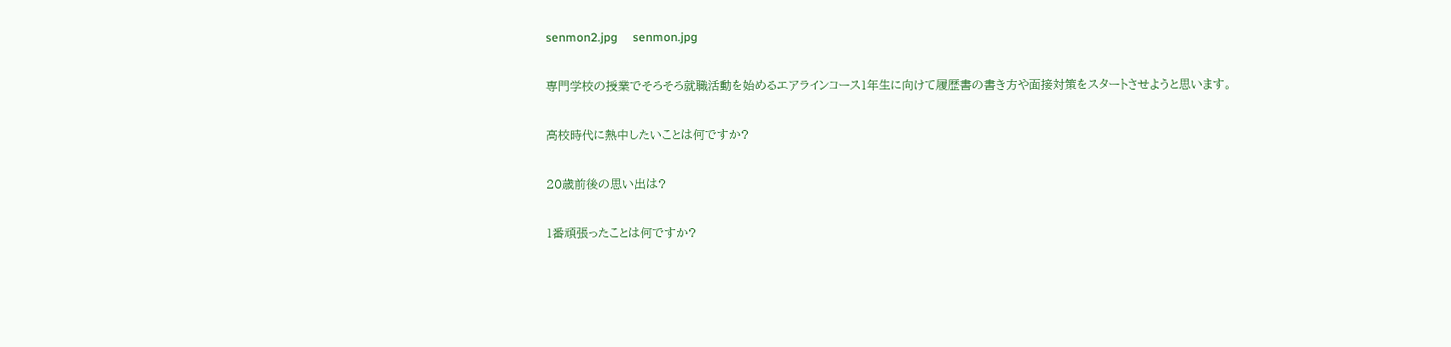senmon2.jpg     senmon.jpg

専門学校の授業でそろそろ就職活動を始めるエアラインコース1年生に向けて履歴書の書き方や面接対策をスタートさせようと思います。

高校時代に熱中したいことは何ですか?

20歳前後の思い出は?

1番頑張ったことは何ですか?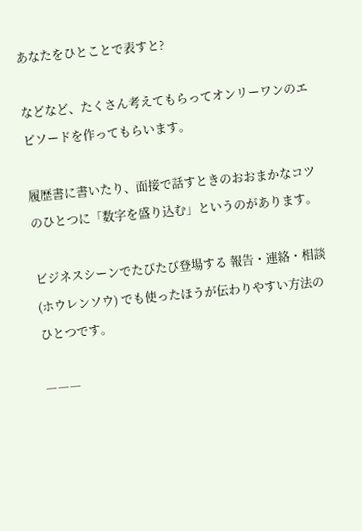あなたをひとことで表すと?

などなど、たくさん考えてもらってオンリーワンのエピソードを作ってもらいます。

履歴書に書いたり、面接で話すときのおおまかなコツのひとつに「数字を盛り込む」というのがあります。

ビジネスシーンでたびたび登場する 報告・連絡・相談(ホウレンソウ) でも使ったほうが伝わりやすい方法のひとつです。

―――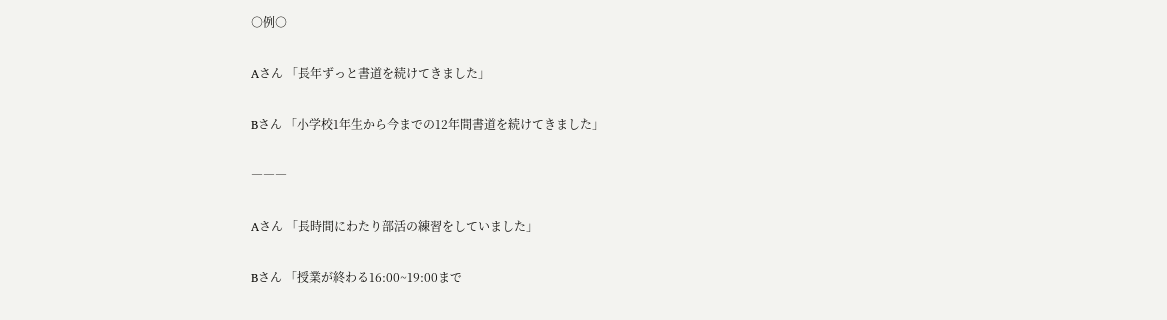○例○

Aさん 「長年ずっと書道を続けてきました」

Bさん 「小学校1年生から今までの12年間書道を続けてきました」

―――

Aさん 「長時間にわたり部活の練習をしていました」

Bさん 「授業が終わる16:00~19:00まで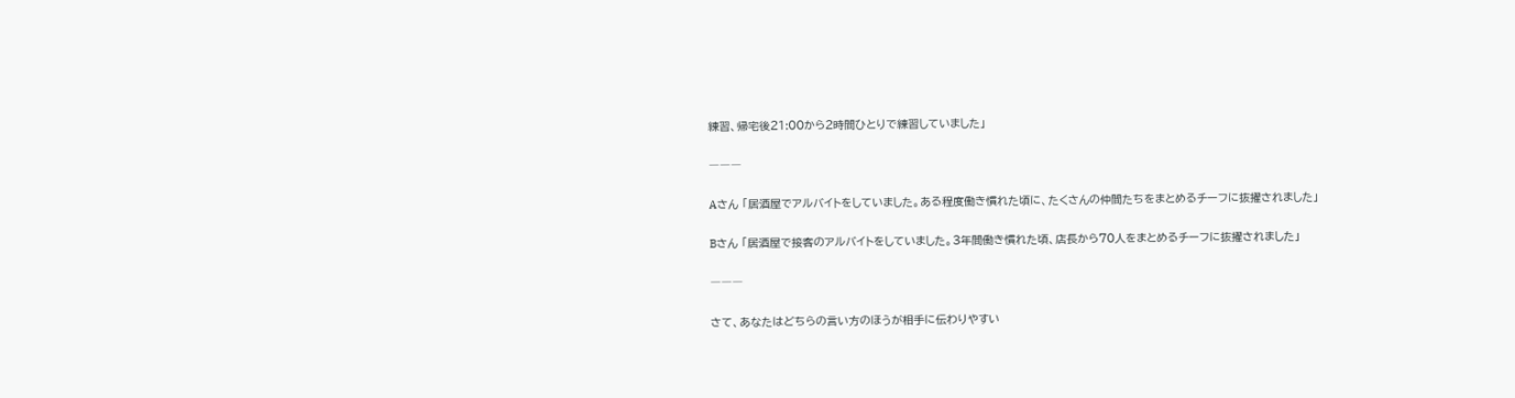練習、帰宅後21:00から2時間ひとりで練習していました」

―――

Aさん 「居酒屋でアルバイトをしていました。ある程度働き慣れた頃に、たくさんの仲間たちをまとめるチーフに抜擢されました」

Bさん 「居酒屋で接客のアルバイトをしていました。3年間働き慣れた頃、店長から70人をまとめるチーフに抜擢されました」

―――

さて、あなたはどちらの言い方のほうが相手に伝わりやすい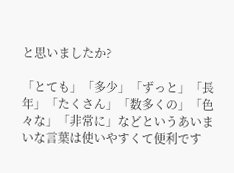と思いましたか?

「とても」「多少」「ずっと」「長年」「たくさん」「数多くの」「色々な」「非常に」などというあいまいな言葉は使いやすくて便利です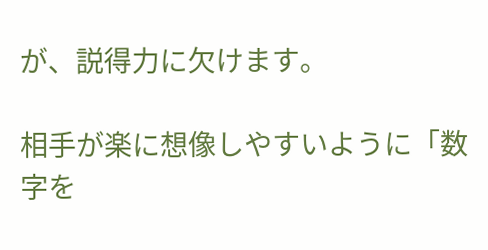が、説得力に欠けます。

相手が楽に想像しやすいように「数字を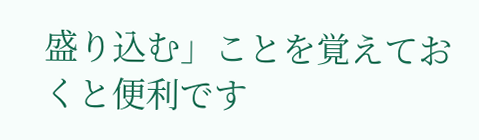盛り込む」ことを覚えておくと便利です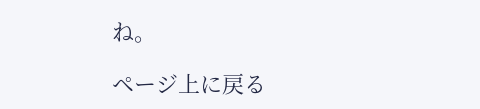ね。

ページ上に戻る